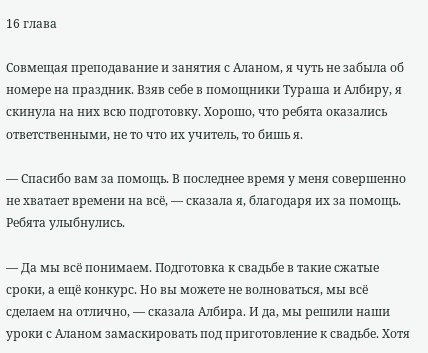16 глава

Совмещая преподавание и занятия с Аланом, я чуть не забыла об номере на праздник. Взяв себе в помощники Тураша и Албиру, я скинула на них всю подготовку. Хорошо, что ребята оказались ответственными, не то что их учитель, то бишь я.

— Спасибо вам за помощь. В последнее время у меня совершенно не хватает времени на всё, — сказала я, благодаря их за помощь. Ребята улыбнулись.

— Да мы всё понимаем. Подготовка к свадьбе в такие сжатые сроки, а ещё конкурс. Но вы можете не волноваться, мы всё сделаем на отлично, — сказала Албира. И да, мы решили наши уроки с Аланом замаскировать под приготовление к свадьбе. Хотя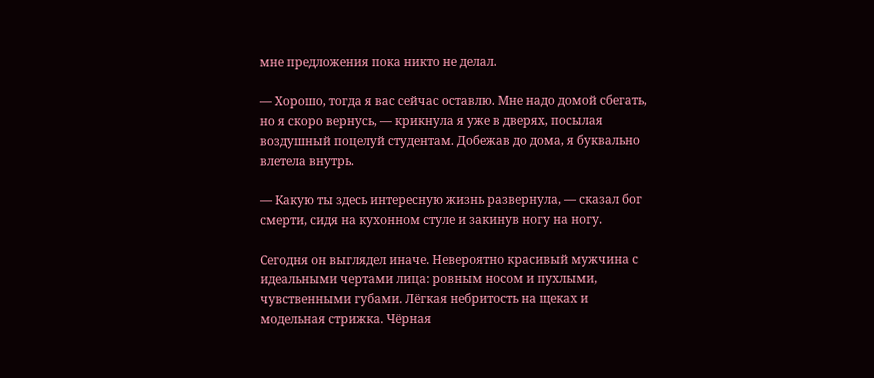мне предложения пока никто не делал.

— Хорошо, тогда я вас сейчас оставлю. Мне надо домой сбегать, но я скоро вернусь, — крикнула я уже в дверях, посылая воздушный поцелуй студентам. Добежав до дома, я буквально влетела внутрь.

— Какую ты здесь интересную жизнь развернула, — сказал бог смерти, сидя на кухонном стуле и закинув ногу на ногу.

Сегодня он выглядел иначе. Невероятно красивый мужчина с идеальными чертами лица: ровным носом и пухлыми, чувственными губами. Лёгкая небритость на щеках и модельная стрижка. Чёрная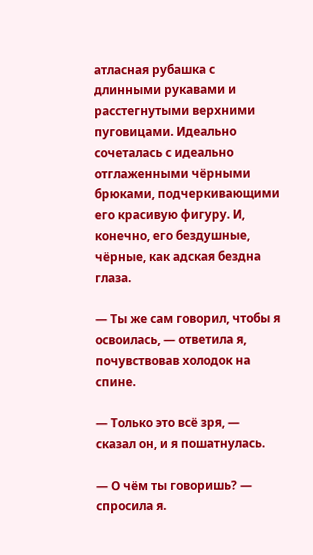атласная рубашка с длинными рукавами и расстегнутыми верхними пуговицами. Идеально сочеталась с идеально отглаженными чёрными брюками, подчеркивающими его красивую фигуру. И, конечно, его бездушные, чёрные, как адская бездна глаза.

— Ты же сам говорил, чтобы я освоилась, — ответила я, почувствовав холодок на спине.

— Только это всё зря, — сказал он, и я пошатнулась.

— О чём ты говоришь? — спросила я.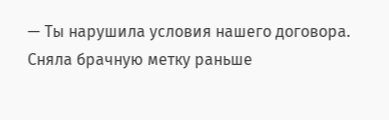— Ты нарушила условия нашего договора. Сняла брачную метку раньше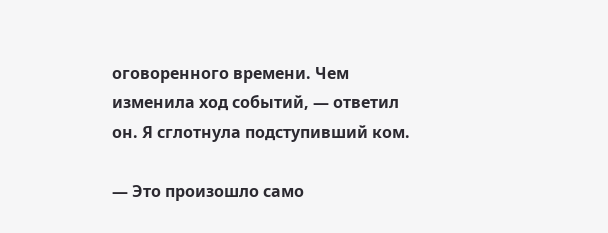оговоренного времени. Чем изменила ход событий, — ответил он. Я сглотнула подступивший ком.

— Это произошло само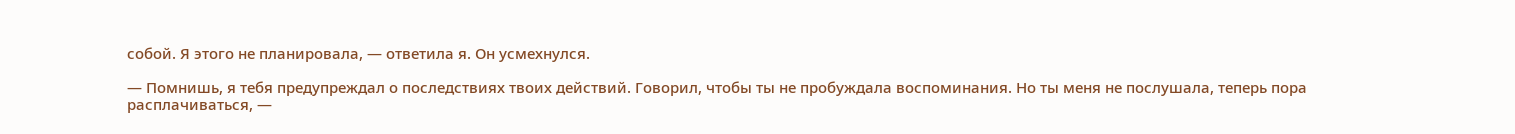собой. Я этого не планировала, — ответила я. Он усмехнулся.

— Помнишь, я тебя предупреждал о последствиях твоих действий. Говорил, чтобы ты не пробуждала воспоминания. Но ты меня не послушала, теперь пора расплачиваться, —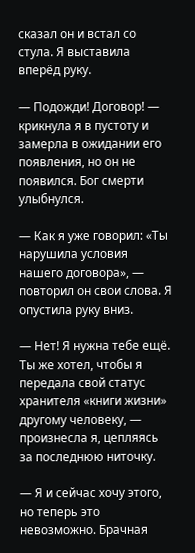сказал он и встал со стула. Я выставила вперёд руку.

— Подожди! Договор! — крикнула я в пустоту и замерла в ожидании его появления, но он не появился. Бог смерти улыбнулся.

— Как я уже говорил: «Ты нарушила условия нашего договора», — повторил он свои слова. Я опустила руку вниз.

— Нет! Я нужна тебе ещё. Ты же хотел, чтобы я передала свой статус хранителя «книги жизни» другому человеку, — произнесла я, цепляясь за последнюю ниточку.

— Я и сейчас хочу этого, но теперь это невозможно. Брачная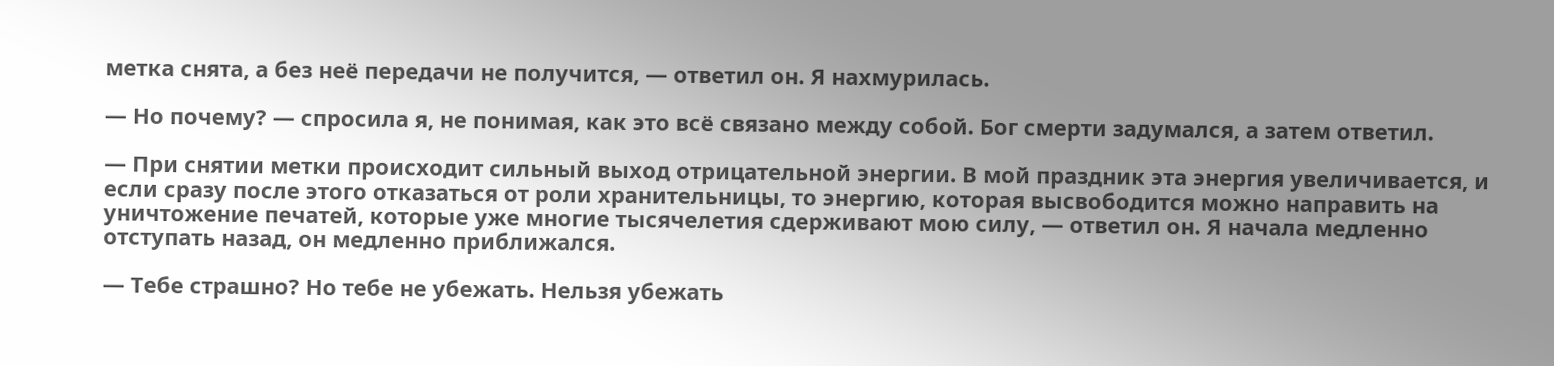метка снята, а без неё передачи не получится, — ответил он. Я нахмурилась.

— Но почему? — спросила я, не понимая, как это всё связано между собой. Бог смерти задумался, а затем ответил.

— При снятии метки происходит сильный выход отрицательной энергии. В мой праздник эта энергия увеличивается, и если сразу после этого отказаться от роли хранительницы, то энергию, которая высвободится можно направить на уничтожение печатей, которые уже многие тысячелетия сдерживают мою силу, — ответил он. Я начала медленно отступать назад, он медленно приближался.

— Тебе страшно? Но тебе не убежать. Нельзя убежать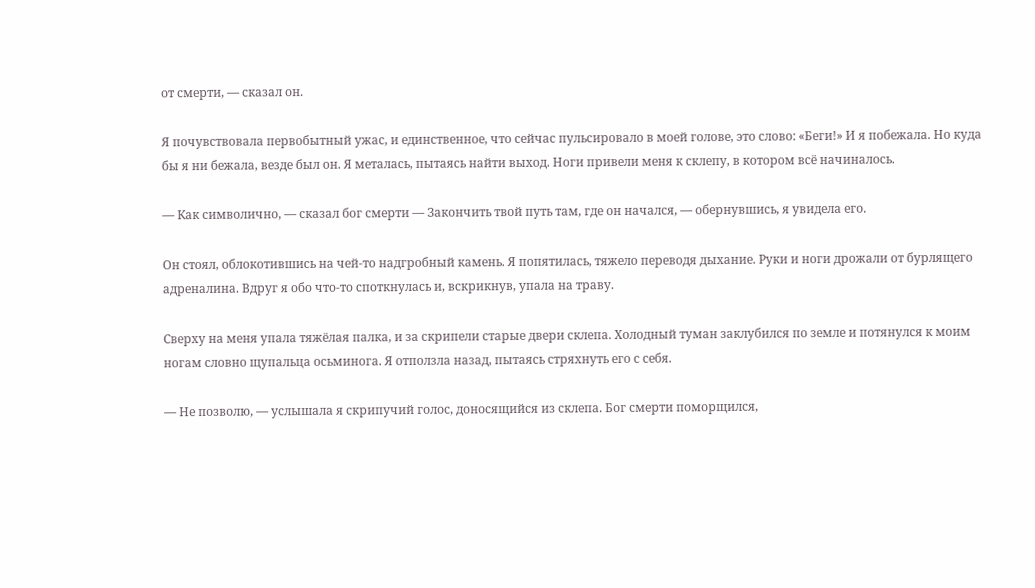от смерти, — сказал он.

Я почувствовала первобытный ужас, и единственное, что сейчас пульсировало в моей голове, это слово: «Беги!» И я побежала. Но куда бы я ни бежала, везде был он. Я металась, пытаясь найти выход. Ноги привели меня к склепу, в котором всё начиналось.

— Как символично, — сказал бог смерти — Закончить твой путь там, где он начался, — обернувшись, я увидела его.

Он стоял, облокотившись на чей-то надгробный камень. Я попятилась, тяжело переводя дыхание. Руки и ноги дрожали от бурлящего адреналина. Вдруг я обо что-то споткнулась и, вскрикнув, упала на траву.

Сверху на меня упала тяжёлая палка, и за скрипели старые двери склепа. Холодный туман заклубился по земле и потянулся к моим ногам словно щупальца осьминога. Я отползла назад, пытаясь стряхнуть его с себя.

— Не позволю, — услышала я скрипучий голос, доносящийся из склепа. Бог смерти поморщился,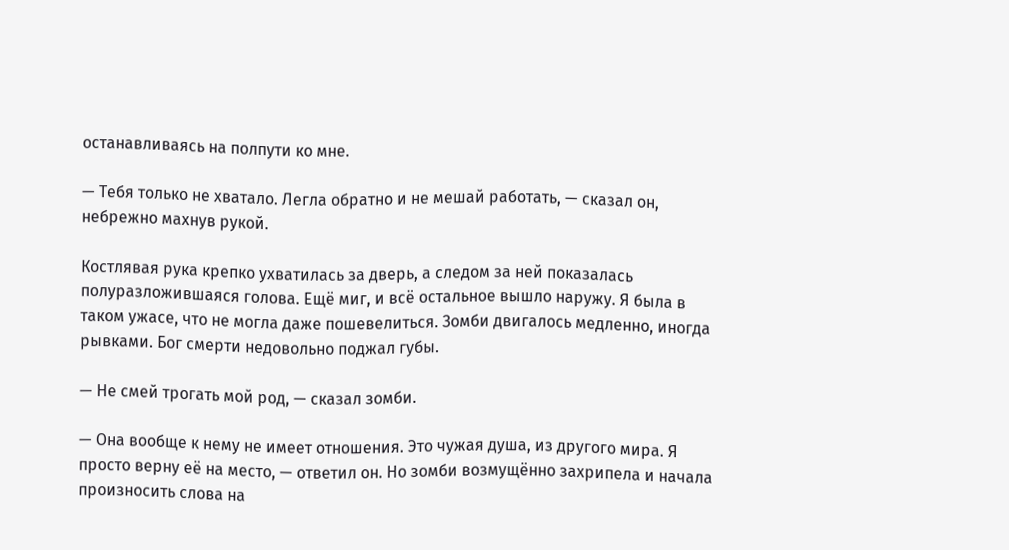останавливаясь на полпути ко мне.

— Тебя только не хватало. Легла обратно и не мешай работать, — сказал он, небрежно махнув рукой.

Костлявая рука крепко ухватилась за дверь, а следом за ней показалась полуразложившаяся голова. Ещё миг, и всё остальное вышло наружу. Я была в таком ужасе, что не могла даже пошевелиться. Зомби двигалось медленно, иногда рывками. Бог смерти недовольно поджал губы.

— Не смей трогать мой род, — сказал зомби.

— Она вообще к нему не имеет отношения. Это чужая душа, из другого мира. Я просто верну её на место, — ответил он. Но зомби возмущённо захрипела и начала произносить слова на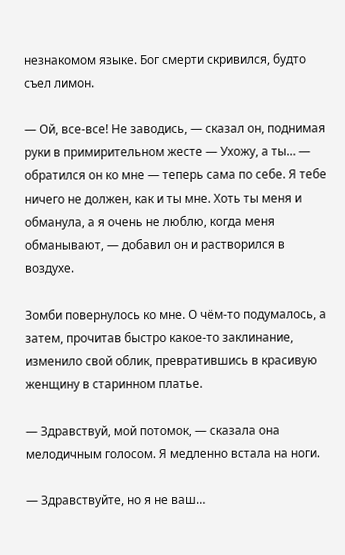незнакомом языке. Бог смерти скривился, будто съел лимон.

— Ой, все-все! Не заводись, — сказал он, поднимая руки в примирительном жесте — Ухожу, а ты… — обратился он ко мне — теперь сама по себе. Я тебе ничего не должен, как и ты мне. Хоть ты меня и обманула, а я очень не люблю, когда меня обманывают, — добавил он и растворился в воздухе.

Зомби повернулось ко мне. О чём-то подумалось, а затем, прочитав быстро какое-то заклинание, изменило свой облик, превратившись в красивую женщину в старинном платье.

— Здравствуй, мой потомок, — сказала она мелодичным голосом. Я медленно встала на ноги.

— Здравствуйте, но я не ваш…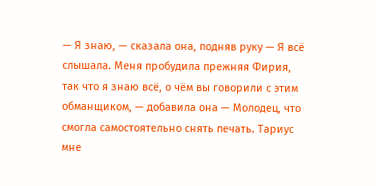— Я знаю, — сказала она, подняв руку — Я всё слышала. Меня пробудила прежняя Фирия, так что я знаю всё, о чём вы говорили с этим обманщиком, — добавила она — Молодец, что смогла самостоятельно снять печать. Тариус мне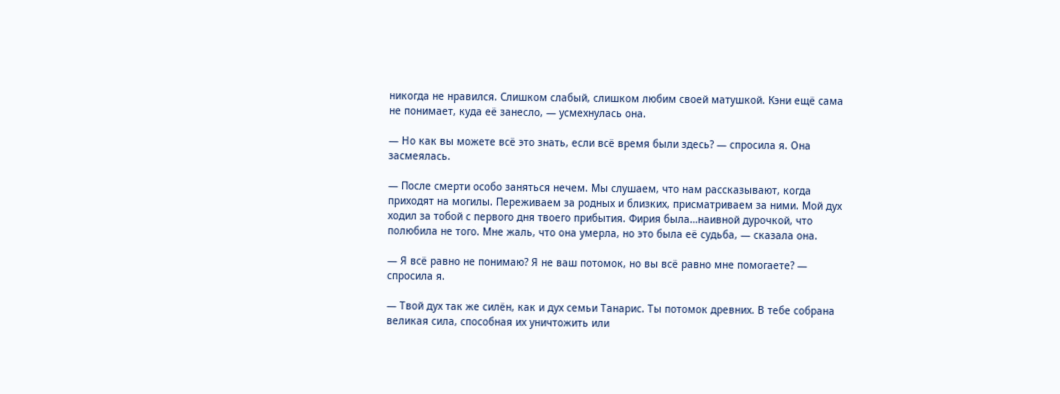никогда не нравился. Слишком слабый, слишком любим своей матушкой. Кэни ещё сама не понимает, куда её занесло, — усмехнулась она.

— Но как вы можете всё это знать, если всё время были здесь? — спросила я. Она засмеялась.

— После смерти особо заняться нечем. Мы слушаем, что нам рассказывают, когда приходят на могилы. Переживаем за родных и близких, присматриваем за ними. Мой дух ходил за тобой с первого дня твоего прибытия. Фирия была…наивной дурочкой, что полюбила не того. Мне жаль, что она умерла, но это была её судьба, — сказала она.

— Я всё равно не понимаю? Я не ваш потомок, но вы всё равно мне помогаете? — спросила я.

— Твой дух так же силён, как и дух семьи Танарис. Ты потомок древних. В тебе собрана великая сила, способная их уничтожить или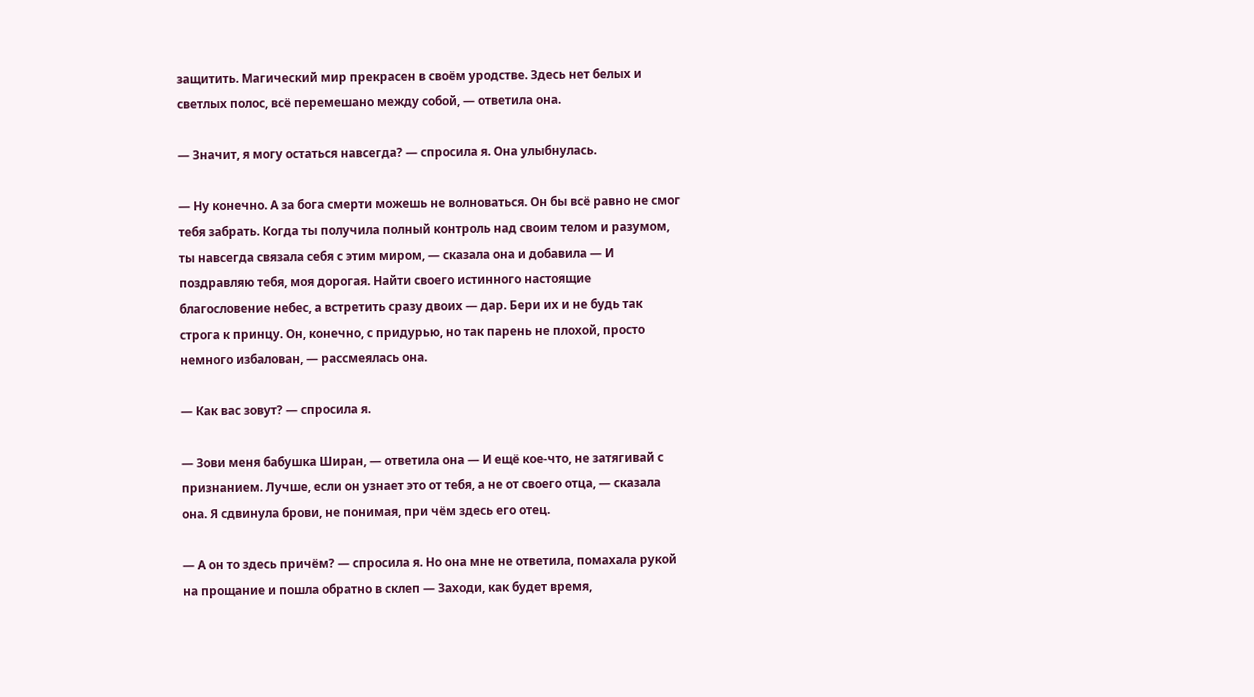защитить. Магический мир прекрасен в своём уродстве. Здесь нет белых и светлых полос, всё перемешано между собой, — ответила она.

— Значит, я могу остаться навсегда? — спросила я. Она улыбнулась.

— Ну конечно. А за бога смерти можешь не волноваться. Он бы всё равно не смог тебя забрать. Когда ты получила полный контроль над своим телом и разумом, ты навсегда связала себя с этим миром, — сказала она и добавила — И поздравляю тебя, моя дорогая. Найти своего истинного настоящие благословение небес, а встретить сразу двоих — дар. Бери их и не будь так строга к принцу. Он, конечно, с придурью, но так парень не плохой, просто немного избалован, — рассмеялась она.

— Как вас зовут? — спросила я.

— Зови меня бабушка Ширан, — ответила она — И ещё кое-что, не затягивай с признанием. Лучше, если он узнает это от тебя, а не от своего отца, — сказала она. Я сдвинула брови, не понимая, при чём здесь его отец.

— А он то здесь причём? — спросила я. Но она мне не ответила, помахала рукой на прощание и пошла обратно в склеп — Заходи, как будет время,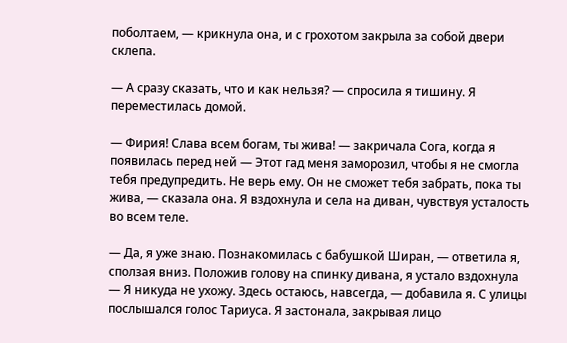поболтаем, — крикнула она, и с грохотом закрыла за собой двери склепа.

— А сразу сказать, что и как нельзя? — спросила я тишину. Я переместилась домой.

— Фирия! Слава всем богам, ты жива! — закричала Сога, когда я появилась перед ней — Этот гад меня заморозил, чтобы я не смогла тебя предупредить. Не верь ему. Он не сможет тебя забрать, пока ты жива, — сказала она. Я вздохнула и села на диван, чувствуя усталость во всем теле.

— Да, я уже знаю. Познакомилась с бабушкой Ширан, — ответила я, сползая вниз. Положив голову на спинку дивана, я устало вздохнула — Я никуда не ухожу. Здесь остаюсь, навсегда, — добавила я. С улицы послышался голос Тариуса. Я застонала, закрывая лицо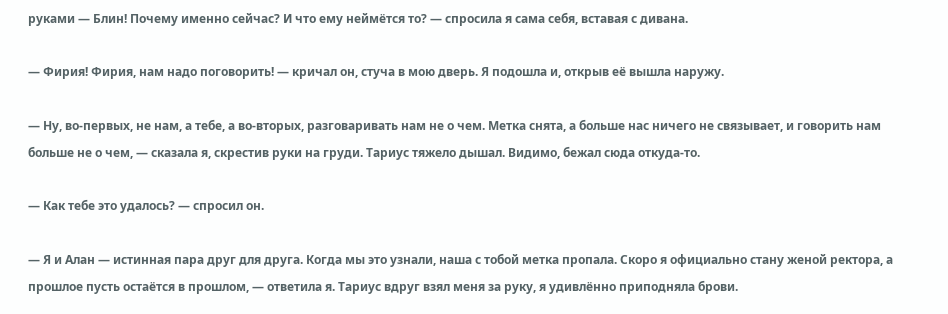руками — Блин! Почему именно сейчас? И что ему неймётся то? — спросила я сама себя, вставая с дивана.

— Фирия! Фирия, нам надо поговорить! — кричал он, стуча в мою дверь. Я подошла и, открыв её вышла наружу.

— Ну, во-первых, не нам, а тебе, а во-вторых, разговаривать нам не о чем. Метка снята, а больше нас ничего не связывает, и говорить нам больше не о чем, — сказала я, скрестив руки на груди. Тариус тяжело дышал. Видимо, бежал сюда откуда-то.

— Как тебе это удалось? — спросил он.

— Я и Алан — истинная пара друг для друга. Когда мы это узнали, наша с тобой метка пропала. Скоро я официально стану женой ректора, а прошлое пусть остаётся в прошлом, — ответила я. Тариус вдруг взял меня за руку, я удивлённо приподняла брови.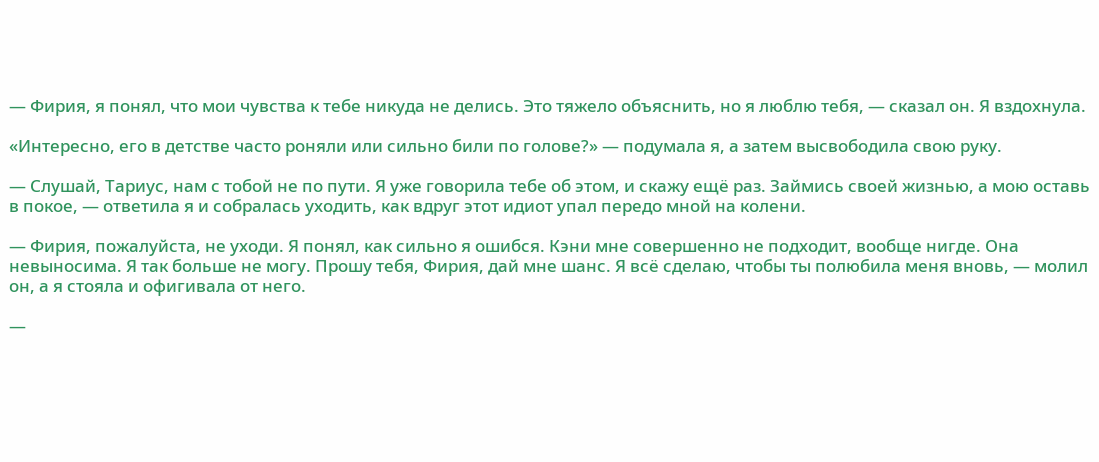— Фирия, я понял, что мои чувства к тебе никуда не делись. Это тяжело объяснить, но я люблю тебя, — сказал он. Я вздохнула.

«Интересно, его в детстве часто роняли или сильно били по голове?» — подумала я, а затем высвободила свою руку.

— Слушай, Тариус, нам с тобой не по пути. Я уже говорила тебе об этом, и скажу ещё раз. Займись своей жизнью, а мою оставь в покое, — ответила я и собралась уходить, как вдруг этот идиот упал передо мной на колени.

— Фирия, пожалуйста, не уходи. Я понял, как сильно я ошибся. Кэни мне совершенно не подходит, вообще нигде. Она невыносима. Я так больше не могу. Прошу тебя, Фирия, дай мне шанс. Я всё сделаю, чтобы ты полюбила меня вновь, — молил он, а я стояла и офигивала от него.

—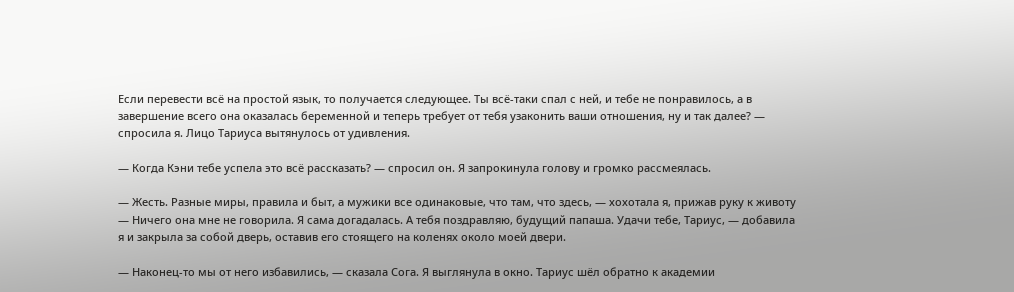Если перевести всё на простой язык, то получается следующее. Ты всё-таки спал с ней, и тебе не понравилось, а в завершение всего она оказалась беременной и теперь требует от тебя узаконить ваши отношения, ну и так далее? — спросила я. Лицо Тариуса вытянулось от удивления.

— Когда Кэни тебе успела это всё рассказать? — спросил он. Я запрокинула голову и громко рассмеялась.

— Жесть. Разные миры, правила и быт, а мужики все одинаковые, что там, что здесь, — хохотала я, прижав руку к животу — Ничего она мне не говорила. Я сама догадалась. А тебя поздравляю, будущий папаша. Удачи тебе, Тариус, — добавила я и закрыла за собой дверь, оставив его стоящего на коленях около моей двери.

— Наконец-то мы от него избавились, — сказала Сога. Я выглянула в окно. Тариус шёл обратно к академии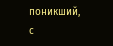поникший, с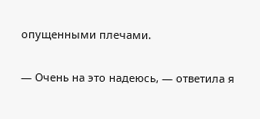опущенными плечами.

— Очень на это надеюсь, — ответила я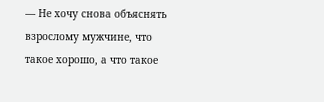— Не хочу снова объяснять взрослому мужчине, что такое хорошо, а что такое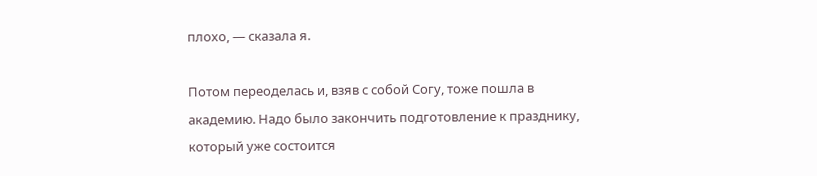плохо, — сказала я.

Потом переоделась и, взяв с собой Согу, тоже пошла в академию. Надо было закончить подготовление к празднику, который уже состоится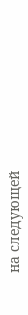на следующей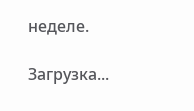неделе.

Загрузка...